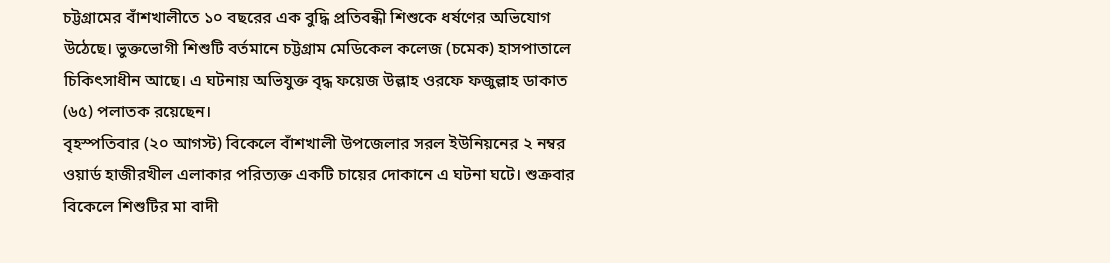চট্টগ্রামের বাঁশখালীতে ১০ বছরের এক বুদ্ধি প্রতিবন্ধী শিশুকে ধর্ষণের অভিযোগ উঠেছে। ভুক্তভোগী শিশুটি বর্তমানে চট্টগ্রাম মেডিকেল কলেজ (চমেক) হাসপাতালে চিকিৎসাধীন আছে। এ ঘটনায় অভিযুক্ত বৃদ্ধ ফয়েজ উল্লাহ ওরফে ফজুল্লাহ ডাকাত (৬৫) পলাতক রয়েছেন।
বৃহস্পতিবার (২০ আগস্ট) বিকেলে বাঁশখালী উপজেলার সরল ইউনিয়নের ২ নম্বর ওয়ার্ড হাজীরখীল এলাকার পরিত্যক্ত একটি চায়ের দোকানে এ ঘটনা ঘটে। শুক্রবার বিকেলে শিশুটির মা বাদী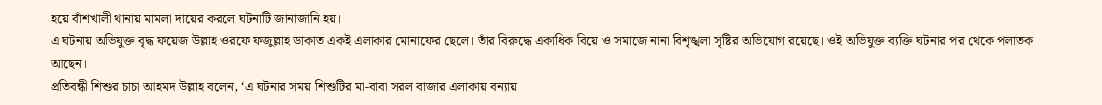হয়ে বাঁশখালী থানায় মামলা দায়ের করলে ঘটনাটি জানাজানি হয়।
এ ঘটনায় অভিযুক্ত বৃদ্ধ ফয়েজ উল্লাহ ওরফে ফজুল্লাহ ডাকাত একই এলাকার মোনাফের ছেলে। তাঁর বিরুদ্ধে একাধিক বিয়ে ও সমাজে নানা বিশৃঙ্খলা সৃষ্টির অভিযোগ রয়েছে। ওই অভিযুক্ত ব্যক্তি ঘটনার পর থেকে পলাতক আছেন।
প্রতিবন্ধী শিশুর চাচা আহমদ উল্লাহ বলেন, ‘এ ঘটনার সময় শিশুটির মা-বাবা সরল বাজার এলাকায় বন্যায়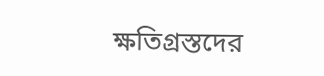ক্ষতিগ্রস্তদের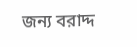জন্য বরাদ্দ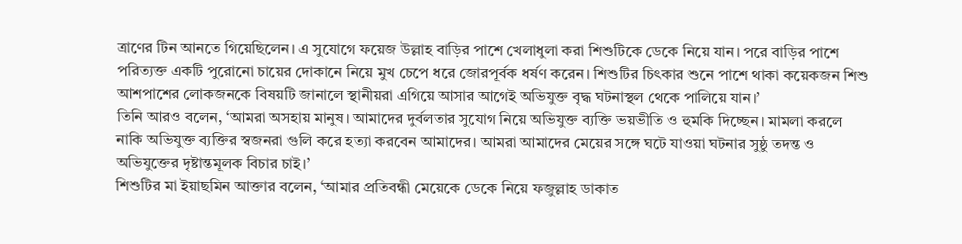ত্রাণের টিন আনতে গিয়েছিলেন। এ সুযোগে ফয়েজ উল্লাহ বাড়ির পাশে খেলাধুলা করা শিশুটিকে ডেকে নিয়ে যান। পরে বাড়ির পাশে পরিত্যক্ত একটি পুরোনো চায়ের দোকানে নিয়ে মুখ চেপে ধরে জোরপূর্বক ধর্ষণ করেন। শিশুটির চিৎকার শুনে পাশে থাকা কয়েকজন শিশু আশপাশের লোকজনকে বিষয়টি জানালে স্থানীয়রা এগিয়ে আসার আগেই অভিযুক্ত বৃদ্ধ ঘটনাস্থল থেকে পালিয়ে যান।’
তিনি আরও বলেন, ‘আমরা অসহায় মানুষ। আমাদের দুর্বলতার সুযোগ নিয়ে অভিযুক্ত ব্যক্তি ভয়ভীতি ও হুমকি দিচ্ছেন। মামলা করলে নাকি অভিযুক্ত ব্যক্তির স্বজনরা গুলি করে হত্যা করবেন আমাদের। আমরা আমাদের মেয়ের সঙ্গে ঘটে যাওয়া ঘটনার সুষ্ঠু তদন্ত ও অভিযুক্তের দৃষ্টান্তমূলক বিচার চাই।’
শিশুটির মা ইয়াছমিন আক্তার বলেন, ‘আমার প্রতিবন্ধী মেয়েকে ডেকে নিয়ে ফজুল্লাহ ডাকাত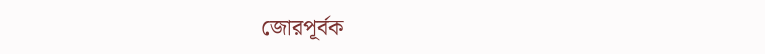জোরপূর্বক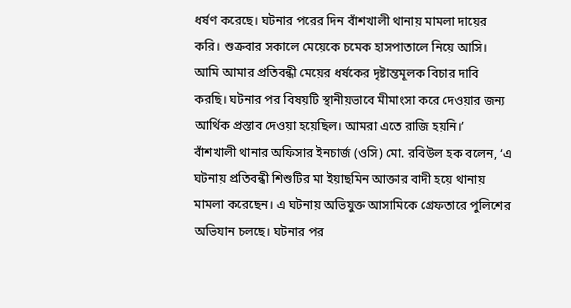ধর্ষণ করেছে। ঘটনার পরের দিন বাঁশখালী থানায় মামলা দায়ের করি। শুক্রবার সকালে মেয়েকে চমেক হাসপাতালে নিয়ে আসি। আমি আমার প্রতিবন্ধী মেয়ের ধর্ষকের দৃষ্টান্তমূলক বিচার দাবি করছি। ঘটনার পর বিষয়টি স্থানীয়ভাবে মীমাংসা করে দেওয়ার জন্য আর্থিক প্রস্তাব দেওয়া হয়েছিল। আমরা এতে রাজি হয়নি।’
বাঁশখালী থানার অফিসার ইনচার্জ (ওসি) মো. রবিউল হক বলেন, ‘এ ঘটনায় প্রতিবন্ধী শিশুটির মা ইয়াছমিন আক্তার বাদী হয়ে থানায় মামলা করেছেন। এ ঘটনায় অভিযুক্ত আসামিকে গ্রেফতারে পুলিশের অভিযান চলছে। ঘটনার পর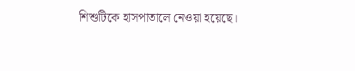শিশুটিকে হাসপাতালে নেওয়া হয়েছে।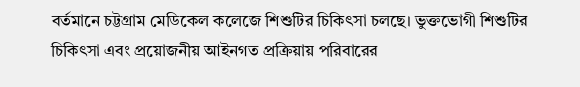বর্তমানে চট্টগ্রাম মেডিকেল কলেজে শিশুটির চিকিৎসা চলছে। ভুক্তভোগী শিশুটির চিকিৎসা এবং প্রয়োজনীয় আইনগত প্রক্রিয়ায় পরিবারের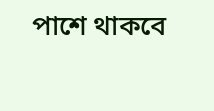পাশে থাকবে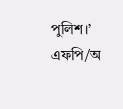পুলিশ।’
এফপি/অ